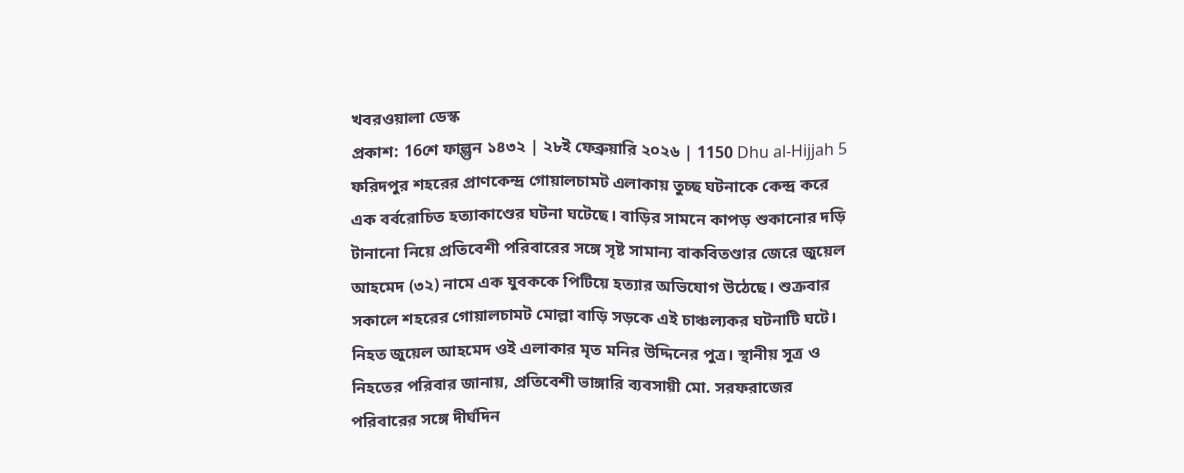খবরওয়ালা ডেস্ক
প্রকাশ: 16শে ফাল্গুন ১৪৩২ | ২৮ই ফেব্রুয়ারি ২০২৬ | 1150 Dhu al-Hijjah 5
ফরিদপুর শহরের প্রাণকেন্দ্র গোয়ালচামট এলাকায় তুচ্ছ ঘটনাকে কেন্দ্র করে এক বর্বরোচিত হত্যাকাণ্ডের ঘটনা ঘটেছে। বাড়ির সামনে কাপড় শুকানোর দড়ি টানানো নিয়ে প্রতিবেশী পরিবারের সঙ্গে সৃষ্ট সামান্য বাকবিতণ্ডার জেরে জুয়েল আহমেদ (৩২) নামে এক যুবককে পিটিয়ে হত্যার অভিযোগ উঠেছে। শুক্রবার সকালে শহরের গোয়ালচামট মোল্লা বাড়ি সড়কে এই চাঞ্চল্যকর ঘটনাটি ঘটে।
নিহত জুয়েল আহমেদ ওই এলাকার মৃত মনির উদ্দিনের পুত্র। স্থানীয় সূত্র ও নিহতের পরিবার জানায়, প্রতিবেশী ভাঙ্গারি ব্যবসায়ী মো. সরফরাজের পরিবারের সঙ্গে দীর্ঘদিন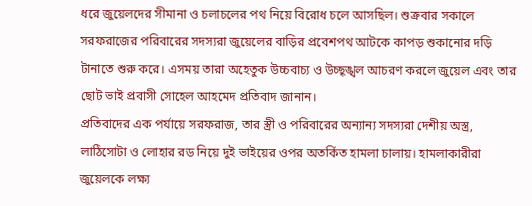ধরে জুয়েলদের সীমানা ও চলাচলের পথ নিয়ে বিরোধ চলে আসছিল। শুক্রবার সকালে সরফরাজের পরিবারের সদস্যরা জুয়েলের বাড়ির প্রবেশপথ আটকে কাপড় শুকানোর দড়ি টানাতে শুরু করে। এসময় তারা অহেতুক উচ্চবাচ্য ও উচ্ছৃঙ্খল আচরণ করলে জুয়েল এবং তার ছোট ভাই প্রবাসী সোহেল আহমেদ প্রতিবাদ জানান।
প্রতিবাদের এক পর্যায়ে সরফরাজ, তার স্ত্রী ও পরিবারের অন্যান্য সদস্যরা দেশীয় অস্ত্র, লাঠিসোটা ও লোহার রড নিয়ে দুই ভাইয়ের ওপর অতর্কিত হামলা চালায়। হামলাকারীরা জুয়েলকে লক্ষ্য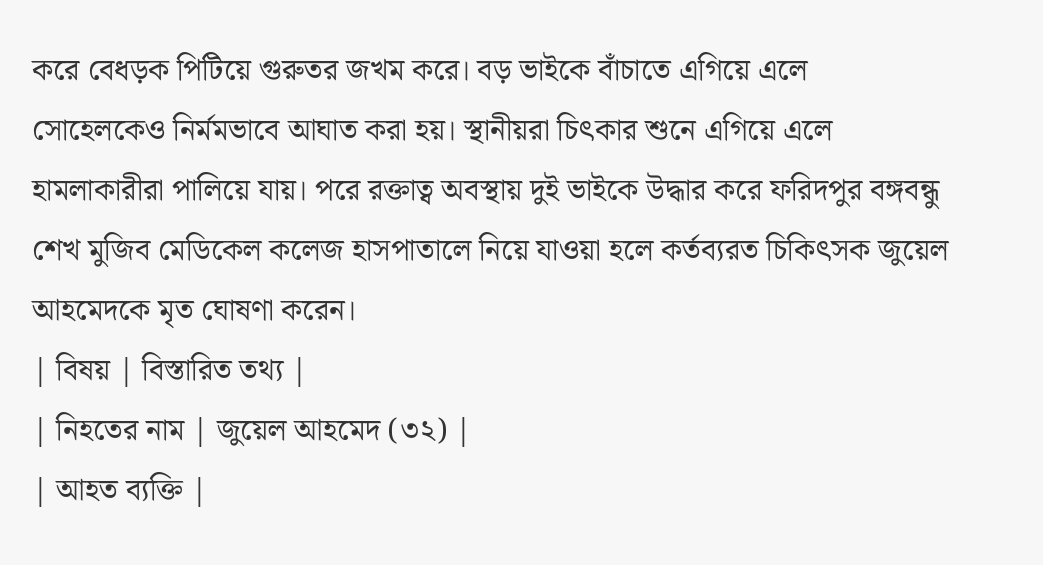করে বেধড়ক পিটিয়ে গুরুতর জখম করে। বড় ভাইকে বাঁচাতে এগিয়ে এলে সোহেলকেও নির্মমভাবে আঘাত করা হয়। স্থানীয়রা চিৎকার শুনে এগিয়ে এলে হামলাকারীরা পালিয়ে যায়। পরে রক্তাত্ব অবস্থায় দুই ভাইকে উদ্ধার করে ফরিদপুর বঙ্গবন্ধু শেখ মুজিব মেডিকেল কলেজ হাসপাতালে নিয়ে যাওয়া হলে কর্তব্যরত চিকিৎসক জুয়েল আহমেদকে মৃত ঘোষণা করেন।
| বিষয় | বিস্তারিত তথ্য |
| নিহতের নাম | জুয়েল আহমেদ (৩২) |
| আহত ব্যক্তি |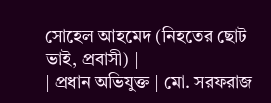সোহেল আহমেদ (নিহতের ছোট ভাই, প্রবাসী) |
| প্রধান অভিযুক্ত | মো. সরফরাজ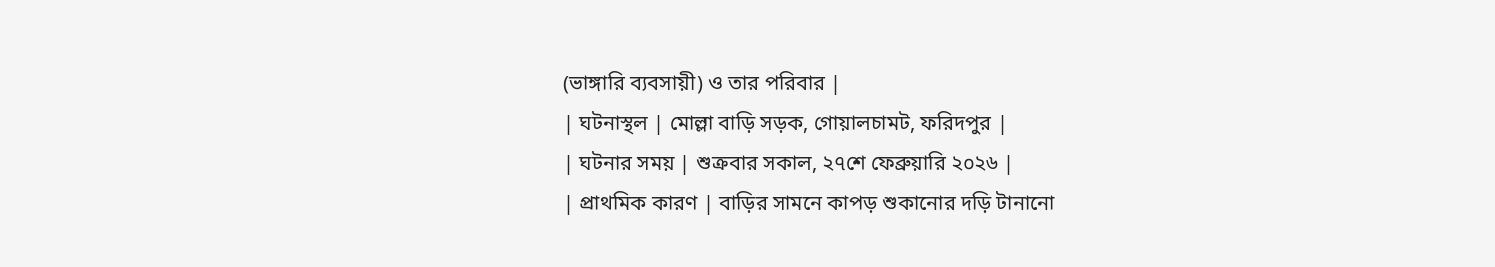(ভাঙ্গারি ব্যবসায়ী) ও তার পরিবার |
| ঘটনাস্থল | মোল্লা বাড়ি সড়ক, গোয়ালচামট, ফরিদপুর |
| ঘটনার সময় | শুক্রবার সকাল, ২৭শে ফেব্রুয়ারি ২০২৬ |
| প্রাথমিক কারণ | বাড়ির সামনে কাপড় শুকানোর দড়ি টানানো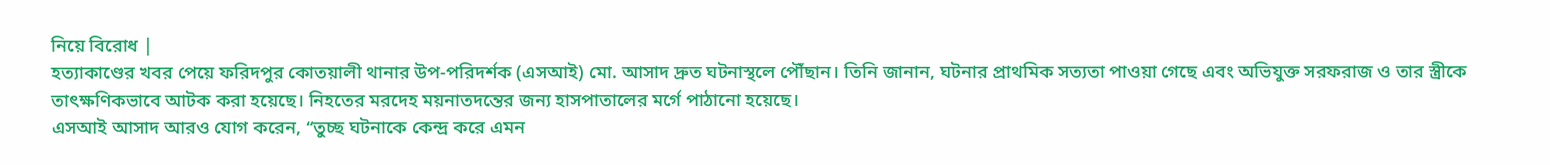নিয়ে বিরোধ |
হত্যাকাণ্ডের খবর পেয়ে ফরিদপুর কোতয়ালী থানার উপ-পরিদর্শক (এসআই) মো. আসাদ দ্রুত ঘটনাস্থলে পৌঁছান। তিনি জানান, ঘটনার প্রাথমিক সত্যতা পাওয়া গেছে এবং অভিযুক্ত সরফরাজ ও তার স্ত্রীকে তাৎক্ষণিকভাবে আটক করা হয়েছে। নিহতের মরদেহ ময়নাতদন্তের জন্য হাসপাতালের মর্গে পাঠানো হয়েছে।
এসআই আসাদ আরও যোগ করেন, “তুচ্ছ ঘটনাকে কেন্দ্র করে এমন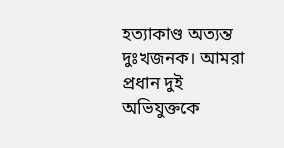হত্যাকাণ্ড অত্যন্ত দুঃখজনক। আমরা প্রধান দুই অভিযুক্তকে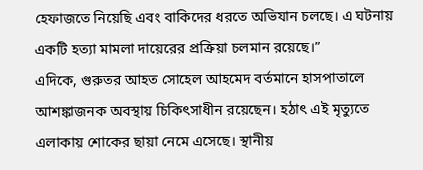হেফাজতে নিয়েছি এবং বাকিদের ধরতে অভিযান চলছে। এ ঘটনায় একটি হত্যা মামলা দায়েরের প্রক্রিয়া চলমান রয়েছে।”
এদিকে, গুরুতর আহত সোহেল আহমেদ বর্তমানে হাসপাতালে আশঙ্কাজনক অবস্থায় চিকিৎসাধীন রয়েছেন। হঠাৎ এই মৃত্যুতে এলাকায় শোকের ছায়া নেমে এসেছে। স্থানীয়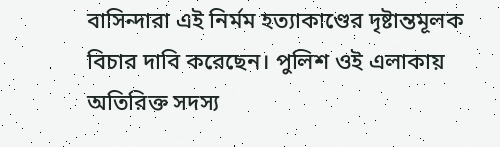বাসিন্দারা এই নির্মম হত্যাকাণ্ডের দৃষ্টান্তমূলক বিচার দাবি করেছেন। পুলিশ ওই এলাকায় অতিরিক্ত সদস্য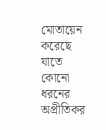মোতায়েন করেছে যাতে কোনো ধরনের অপ্রীতিকর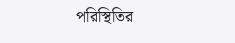পরিস্থিতির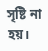সৃষ্টি না হয়।